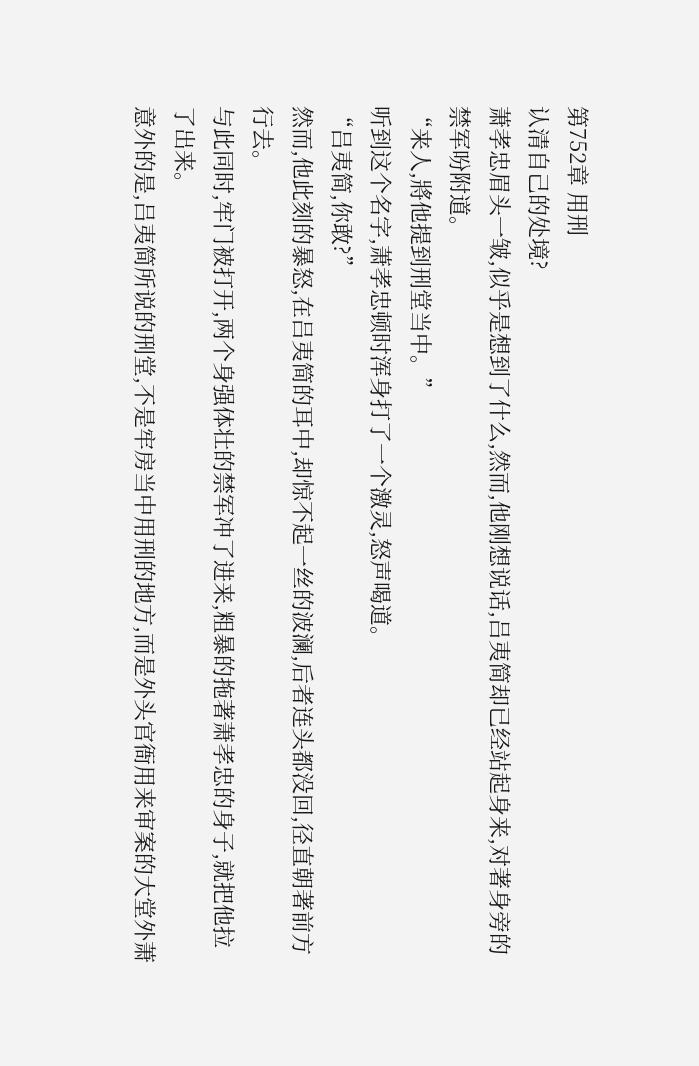第752章 用刑
认清自己的处境?
萧孝忠眉头一皱,似乎是想到了什么,然而,他刚想说话,吕夷简却已经站起身来,对著身旁的禁军吩附道。
“来人,將他提到刑堂当中。”
听到这个名字,萧孝忠顿时浑身打了一个激灵,怒声喝道。
“吕夷简,你敢?”
然而,他此刻的暴怒,在吕夷简的耳中,却惊不起一丝的波澜,后者连头都没回,径直朝著前方行去。
与此同时,牢门被打开,两个身强体壮的禁军冲了进来,粗暴的拖著萧孝忠的身子,就把他拉了出来。
意外的是,吕夷简所说的刑堂,不是牢房当中用刑的地方,而是外头官衙用来审案的大堂外萧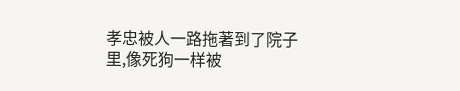孝忠被人一路拖著到了院子里,像死狗一样被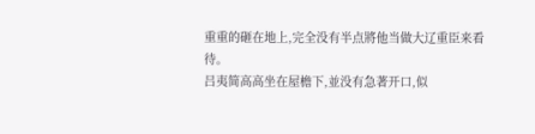重重的砸在地上,完全没有半点將他当做大辽重臣来看待。
吕夷简高高坐在屋檐下,並没有急著开口,似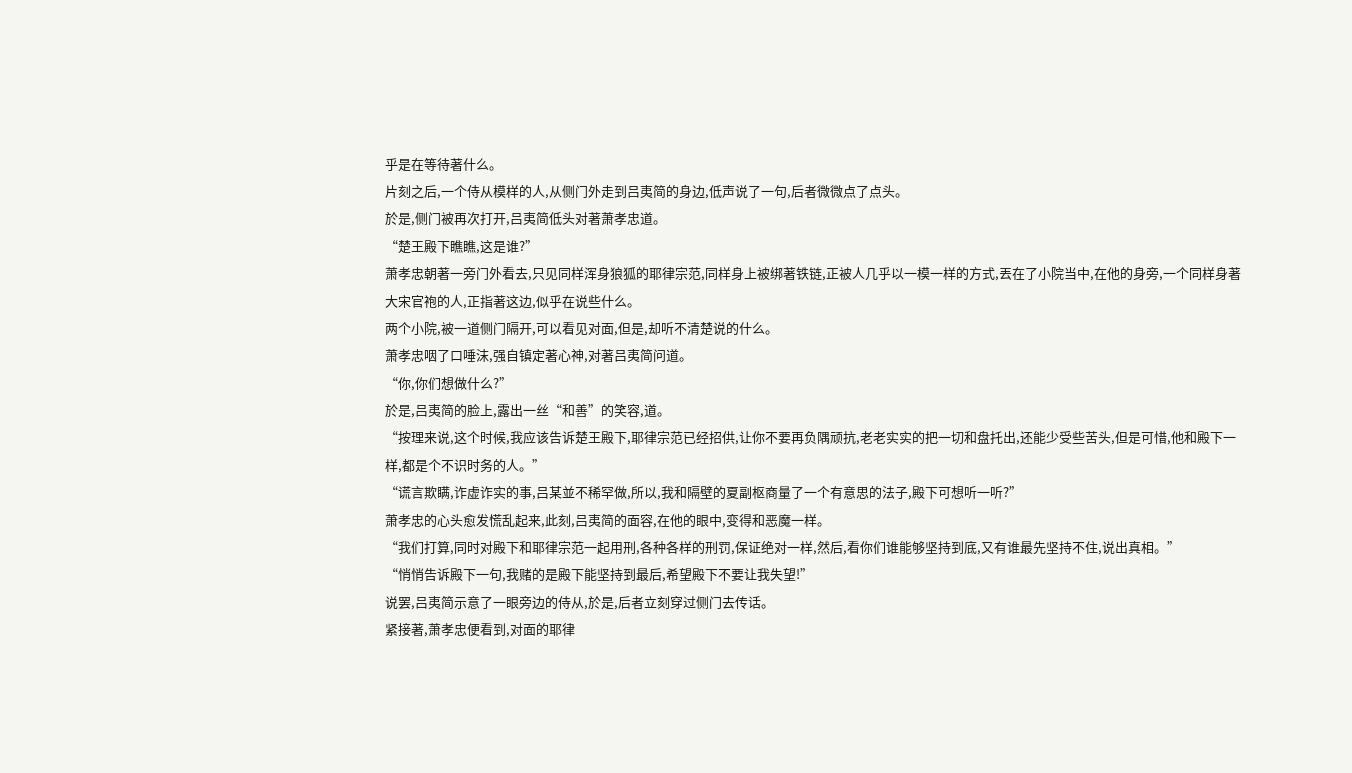乎是在等待著什么。
片刻之后,一个侍从模样的人,从侧门外走到吕夷简的身边,低声说了一句,后者微微点了点头。
於是,侧门被再次打开,吕夷简低头对著萧孝忠道。
“楚王殿下瞧瞧,这是谁?”
萧孝忠朝著一旁门外看去,只见同样浑身狼狐的耶律宗范,同样身上被绑著铁链,正被人几乎以一模一样的方式,丟在了小院当中,在他的身旁,一个同样身著大宋官袍的人,正指著这边,似乎在说些什么。
两个小院,被一道侧门隔开,可以看见对面,但是,却听不清楚说的什么。
萧孝忠咽了口唾沫,强自镇定著心神,对著吕夷简问道。
“你,你们想做什么?”
於是,吕夷简的脸上,露出一丝“和善”的笑容,道。
“按理来说,这个时候,我应该告诉楚王殿下,耶律宗范已经招供,让你不要再负隅顽抗,老老实实的把一切和盘托出,还能少受些苦头,但是可惜,他和殿下一样,都是个不识时务的人。”
“谎言欺瞒,诈虚诈实的事,吕某並不稀罕做,所以,我和隔壁的夏副枢商量了一个有意思的法子,殿下可想听一听?”
萧孝忠的心头愈发慌乱起来,此刻,吕夷简的面容,在他的眼中,变得和恶魔一样。
“我们打算,同时对殿下和耶律宗范一起用刑,各种各样的刑罚,保证绝对一样,然后,看你们谁能够坚持到底,又有谁最先坚持不住,说出真相。”
“悄悄告诉殿下一句,我赌的是殿下能坚持到最后,希望殿下不要让我失望!”
说罢,吕夷简示意了一眼旁边的侍从,於是,后者立刻穿过侧门去传话。
紧接著,萧孝忠便看到,对面的耶律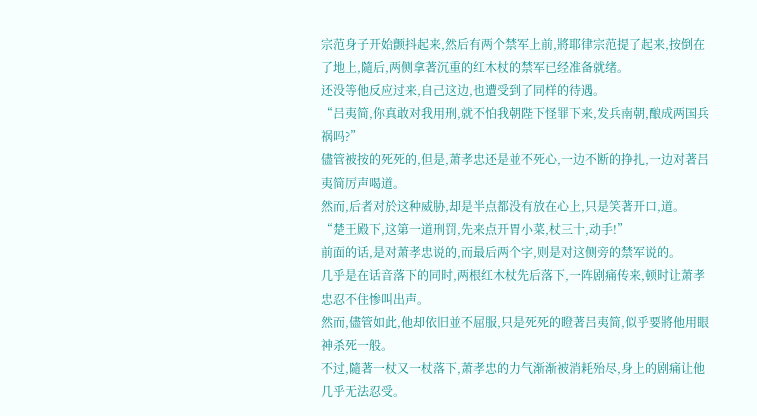宗范身子开始颤抖起来,然后有两个禁军上前,將耶律宗范提了起来,按倒在了地上,隨后,两侧拿著沉重的红木杖的禁军已经准备就绪。
还没等他反应过来,自己这边,也遭受到了同样的待遇。
“吕夷简,你真敢对我用刑,就不怕我朝陛下怪罪下来,发兵南朝,酿成两国兵祸吗?”
儘管被按的死死的,但是,萧孝忠还是並不死心,一边不断的挣扎,一边对著吕夷简厉声喝道。
然而,后者对於这种威胁,却是半点都没有放在心上,只是笑著开口,道。
“楚王殿下,这第一道刑罚,先来点开胃小菜,杖三十,动手!”
前面的话,是对萧孝忠说的,而最后两个字,则是对这侧旁的禁军说的。
几乎是在话音落下的同时,两根红木杖先后落下,一阵剧痛传来,顿时让萧孝忠忍不住惨叫出声。
然而,儘管如此,他却依旧並不屈服,只是死死的瞪著吕夷简,似乎要將他用眼神杀死一般。
不过,隨著一杖又一杖落下,萧孝忠的力气渐渐被消耗殆尽,身上的剧痛让他几乎无法忍受。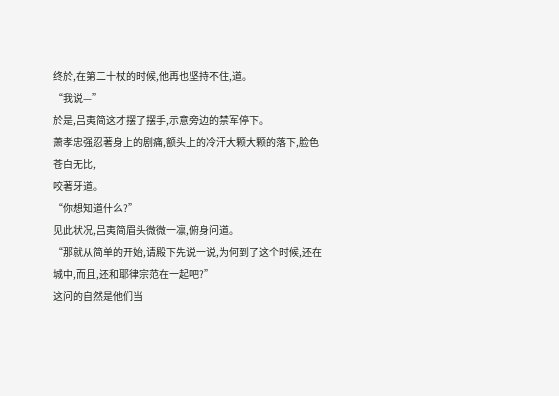终於,在第二十杖的时候,他再也坚持不住,道。
“我说—”
於是,吕夷简这才摆了摆手,示意旁边的禁军停下。
萧孝忠强忍著身上的剧痛,额头上的冷汗大颗大颗的落下,脸色苍白无比,
咬著牙道。
“你想知道什么?”
见此状况,吕夷简眉头微微一凛,俯身问道。
“那就从简单的开始,请殿下先说一说,为何到了这个时候,还在城中,而且,还和耶律宗范在一起吧?”
这问的自然是他们当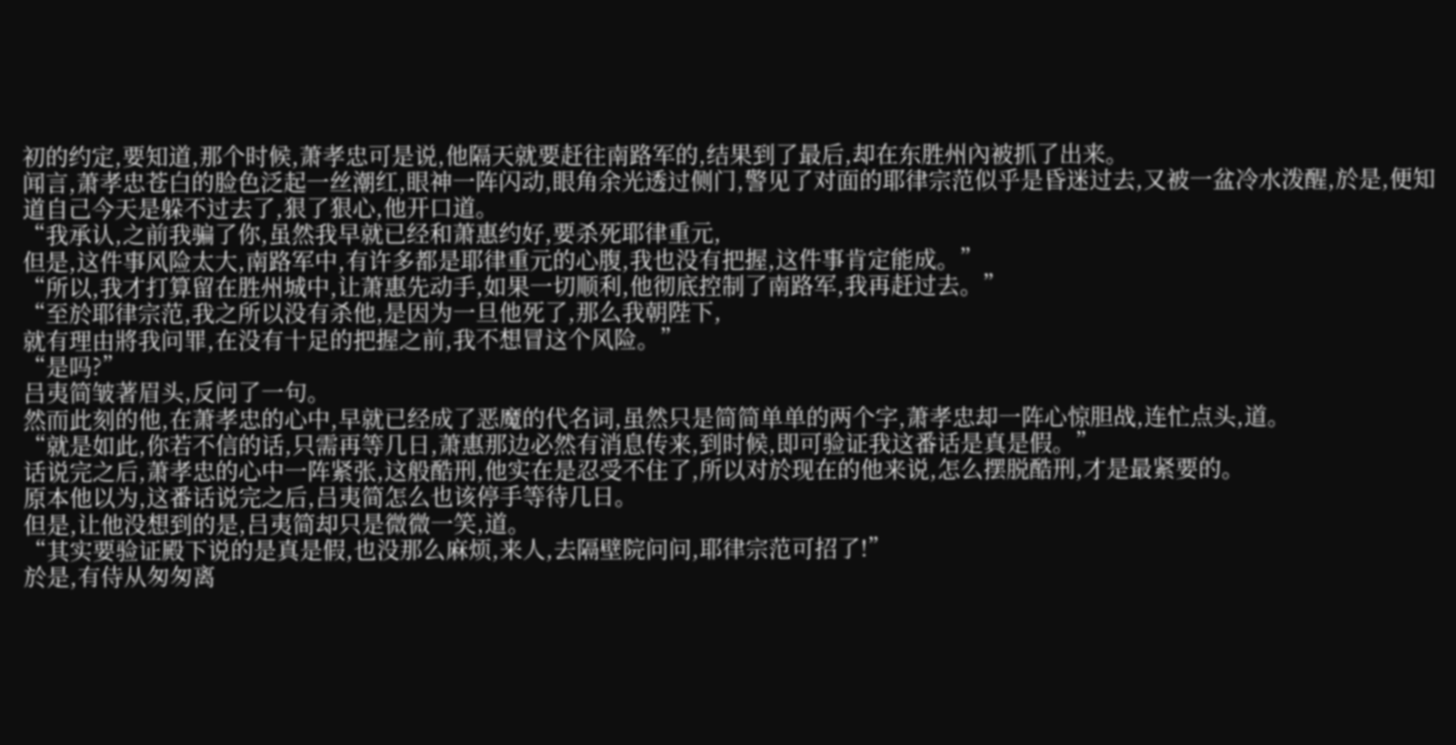初的约定,要知道,那个时候,萧孝忠可是说,他隔天就要赶往南路军的,结果到了最后,却在东胜州內被抓了出来。
闻言,萧孝忠苍白的脸色泛起一丝潮红,眼神一阵闪动,眼角余光透过侧门,警见了对面的耶律宗范似乎是昏迷过去,又被一盆冷水泼醒,於是,便知道自己今天是躲不过去了,狠了狠心,他开口道。
“我承认,之前我骗了你,虽然我早就已经和萧惠约好,要杀死耶律重元,
但是,这件事风险太大,南路军中,有许多都是耶律重元的心腹,我也没有把握,这件事肯定能成。”
“所以,我才打算留在胜州城中,让萧惠先动手,如果一切顺利,他彻底控制了南路军,我再赶过去。”
“至於耶律宗范,我之所以没有杀他,是因为一旦他死了,那么我朝陛下,
就有理由將我问罪,在没有十足的把握之前,我不想冒这个风险。”
“是吗?”
吕夷简皱著眉头,反问了一句。
然而此刻的他,在萧孝忠的心中,早就已经成了恶魔的代名词,虽然只是简简单单的两个字,萧孝忠却一阵心惊胆战,连忙点头,道。
“就是如此,你若不信的话,只需再等几日,萧惠那边必然有消息传来,到时候,即可验证我这番话是真是假。”
话说完之后,萧孝忠的心中一阵紧张,这般酷刑,他实在是忍受不住了,所以对於现在的他来说,怎么摆脱酷刑,才是最紧要的。
原本他以为,这番话说完之后,吕夷简怎么也该停手等待几日。
但是,让他没想到的是,吕夷简却只是微微一笑,道。
“其实要验证殿下说的是真是假,也没那么麻烦,来人,去隔壁院问问,耶律宗范可招了!”
於是,有侍从匆匆离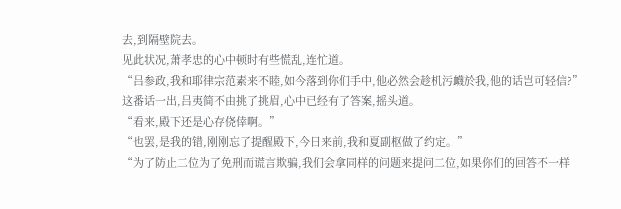去,到隔壁院去。
见此状况,萧孝忠的心中顿时有些慌乱,连忙道。
“吕参政,我和耶律宗范素来不睦,如今落到你们手中,他必然会趁机污衊於我,他的话岂可轻信?”
这番话一出,吕夷简不由挑了挑眉,心中已经有了答案,摇头道。
“看来,殿下还是心存侥倖啊。”
“也罢,是我的错,刚刚忘了提醒殿下,今日来前,我和夏副枢做了约定。”
“为了防止二位为了免刑而谎言欺骗,我们会拿同样的问题来提问二位,如果你们的回答不一样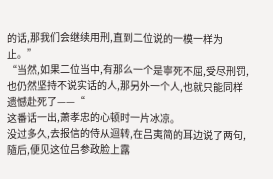的话,那我们会继续用刑,直到二位说的一模一样为止。”
“当然,如果二位当中,有那么一个是寧死不屈,受尽刑罚,也仍然坚持不说实话的人,那另外一个人,也就只能同样遗憾赴死了——“
这番话一出,萧孝忠的心顿时一片冰凉。
没过多久,去报信的侍从迴转,在吕夷简的耳边说了两句,隨后,便见这位吕参政脸上露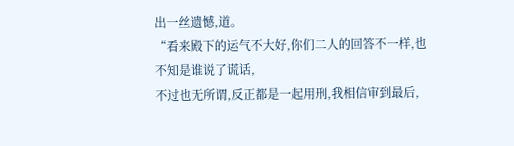出一丝遗憾,道。
“看来殿下的运气不大好,你们二人的回答不一样,也不知是谁说了谎话,
不过也无所谓,反正都是一起用刑,我相信审到最后,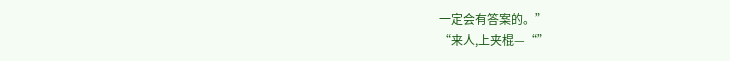一定会有答案的。”
“来人,上夹棍—“”